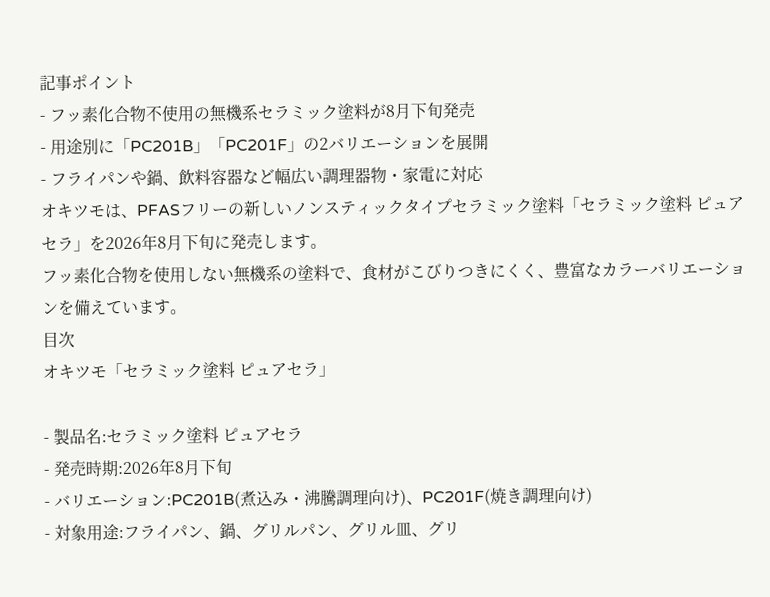記事ポイント
- フッ素化合物不使用の無機系セラミック塗料が8月下旬発売
- 用途別に「PC201B」「PC201F」の2バリエーションを展開
- フライパンや鍋、飲料容器など幅広い調理器物・家電に対応
オキツモは、PFASフリーの新しいノンスティックタイプセラミック塗料「セラミック塗料 ピュアセラ」を2026年8月下旬に発売します。
フッ素化合物を使用しない無機系の塗料で、食材がこびりつきにくく、豊富なカラーバリエーションを備えています。
目次
オキツモ「セラミック塗料 ピュアセラ」

- 製品名:セラミック塗料 ピュアセラ
- 発売時期:2026年8月下旬
- バリエーション:PC201B(煮込み・沸騰調理向け)、PC201F(焼き調理向け)
- 対象用途:フライパン、鍋、グリルパン、グリル皿、グリ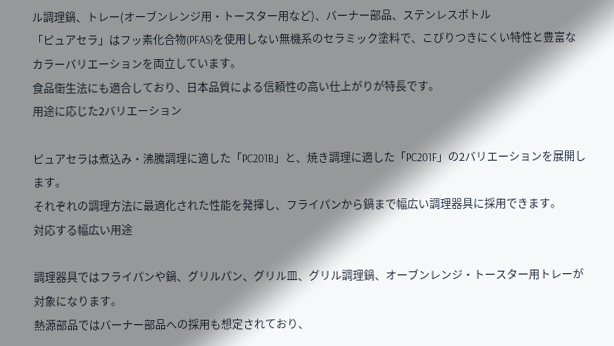ル調理鍋、トレー(オーブンレンジ用・トースター用など)、バーナー部品、ステンレスボトル
「ピュアセラ」はフッ素化合物(PFAS)を使用しない無機系のセラミック塗料で、こびりつきにくい特性と豊富なカラーバリエーションを両立しています。
食品衛生法にも適合しており、日本品質による信頼性の高い仕上がりが特長です。
用途に応じた2バリエーション

ピュアセラは煮込み・沸騰調理に適した「PC201B」と、焼き調理に適した「PC201F」の2バリエーションを展開します。
それぞれの調理方法に最適化された性能を発揮し、フライパンから鍋まで幅広い調理器具に採用できます。
対応する幅広い用途

調理器具ではフライパンや鍋、グリルパン、グリル皿、グリル調理鍋、オーブンレンジ・トースター用トレーが対象になります。
熱源部品ではバーナー部品への採用も想定されており、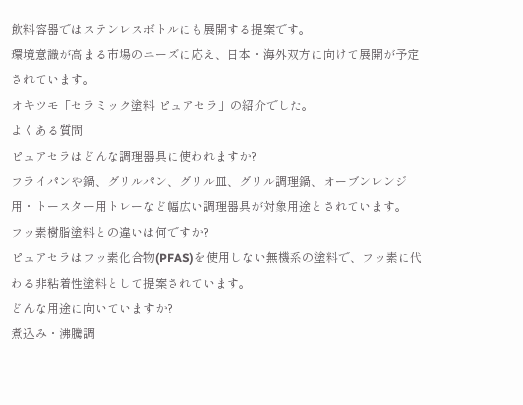飲料容器ではステンレスボトルにも展開する提案です。
環境意識が高まる市場のニーズに応え、日本・海外双方に向けて展開が予定されています。
オキツモ「セラミック塗料 ピュアセラ」の紹介でした。
よくある質問
ピュアセラはどんな調理器具に使われますか?
フライパンや鍋、グリルパン、グリル皿、グリル調理鍋、オーブンレンジ用・トースター用トレーなど幅広い調理器具が対象用途とされています。
フッ素樹脂塗料との違いは何ですか?
ピュアセラはフッ素化合物(PFAS)を使用しない無機系の塗料で、フッ素に代わる非粘着性塗料として提案されています。
どんな用途に向いていますか?
煮込み・沸騰調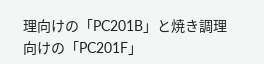理向けの「PC201B」と焼き調理向けの「PC201F」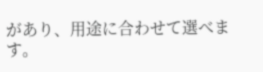があり、用途に合わせて選べます。